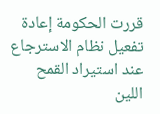قررت الحكومة إعادة تفعيل نظام الاسترجاع عند استيراد القمح اللين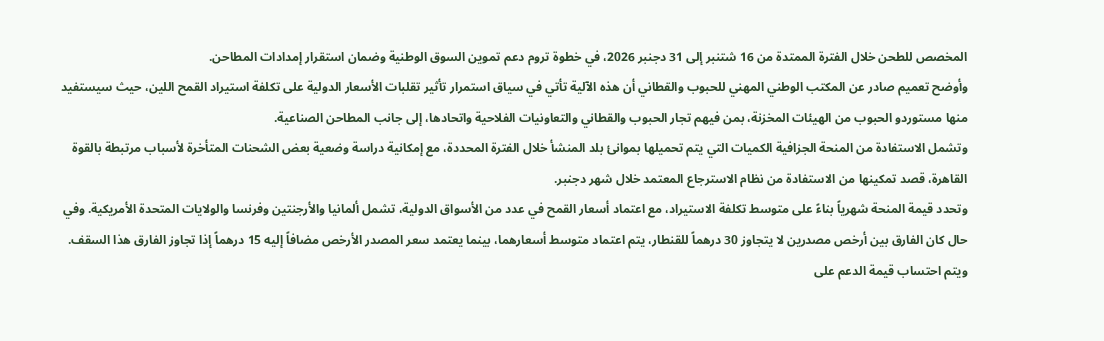المخصص للطحن خلال الفترة الممتدة من 16 شتنبر إلى 31 دجنبر 2026، في خطوة تروم دعم تموين السوق الوطنية وضمان استقرار إمدادات المطاحن.
وأوضح تعميم صادر عن المكتب الوطني المهني للحبوب والقطاني أن هذه الآلية تأتي في سياق استمرار تأثير تقلبات الأسعار الدولية على تكلفة استيراد القمح اللين، حيث سيستفيد منها مستوردو الحبوب من الهيئات المخزنة، بمن فيهم تجار الحبوب والقطاني والتعاونيات الفلاحية واتحادها، إلى جانب المطاحن الصناعية.
وتشمل الاستفادة من المنحة الجزافية الكميات التي يتم تحميلها بموانئ بلد المنشأ خلال الفترة المحددة، مع إمكانية دراسة وضعية بعض الشحنات المتأخرة لأسباب مرتبطة بالقوة القاهرة، قصد تمكينها من الاستفادة من نظام الاسترجاع المعتمد خلال شهر دجنبر.
وتحدد قيمة المنحة شهرياً بناءً على متوسط تكلفة الاستيراد، مع اعتماد أسعار القمح في عدد من الأسواق الدولية، تشمل ألمانيا والأرجنتين وفرنسا والولايات المتحدة الأمريكية. وفي حال كان الفارق بين أرخص مصدرين لا يتجاوز 30 درهماً للقنطار، يتم اعتماد متوسط أسعارهما، بينما يعتمد سعر المصدر الأرخص مضافاً إليه 15 درهماً إذا تجاوز الفارق هذا السقف.
ويتم احتساب قيمة الدعم على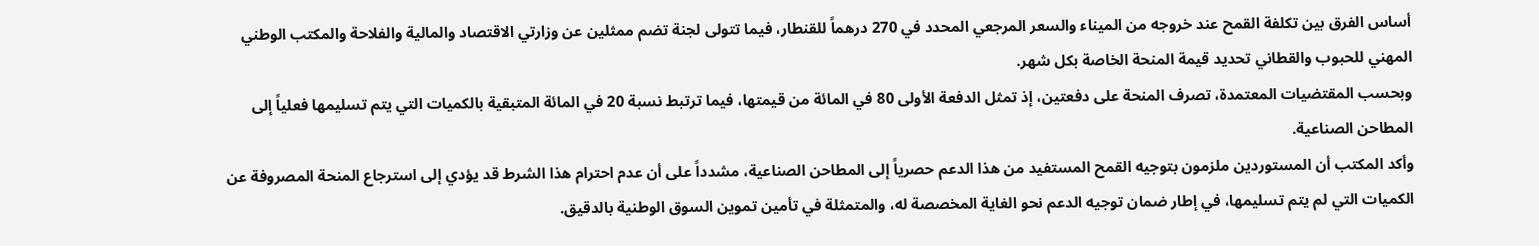أساس الفرق بين تكلفة القمح عند خروجه من الميناء والسعر المرجعي المحدد في 270 درهماً للقنطار، فيما تتولى لجنة تضم ممثلين عن وزارتي الاقتصاد والمالية والفلاحة والمكتب الوطني المهني للحبوب والقطاني تحديد قيمة المنحة الخاصة بكل شهر.
وبحسب المقتضيات المعتمدة، تصرف المنحة على دفعتين، إذ تمثل الدفعة الأولى 80 في المائة من قيمتها، فيما ترتبط نسبة 20 في المائة المتبقية بالكميات التي يتم تسليمها فعلياً إلى المطاحن الصناعية.
وأكد المكتب أن المستوردين ملزمون بتوجيه القمح المستفيد من هذا الدعم حصرياً إلى المطاحن الصناعية، مشدداً على أن عدم احترام هذا الشرط قد يؤدي إلى استرجاع المنحة المصروفة عن الكميات التي لم يتم تسليمها، في إطار ضمان توجيه الدعم نحو الغاية المخصصة له، والمتمثلة في تأمين تموين السوق الوطنية بالدقيق.